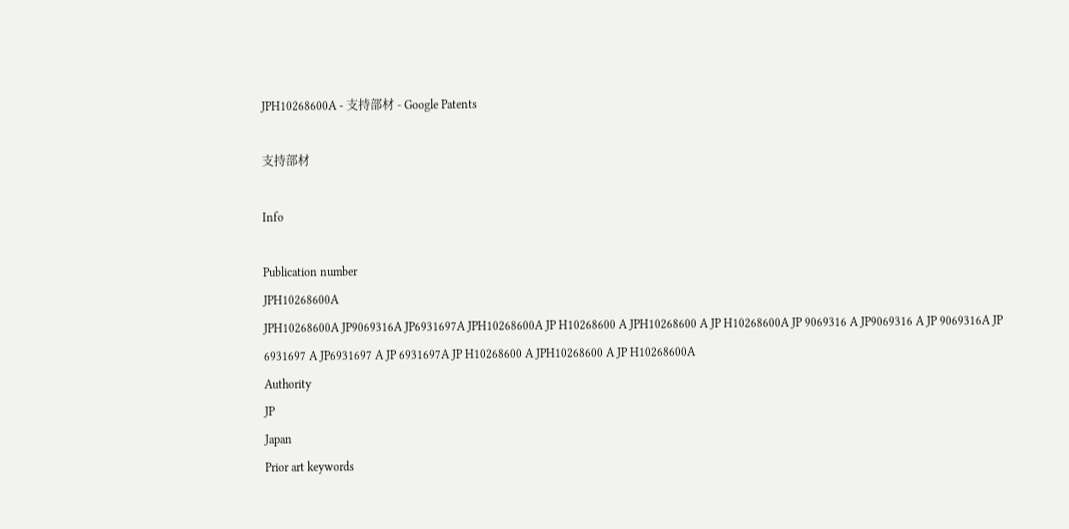JPH10268600A - 支持部材 - Google Patents

支持部材

Info

Publication number
JPH10268600A
JPH10268600A JP9069316A JP6931697A JPH10268600A JP H10268600 A JPH10268600 A JP H10268600A JP 9069316 A JP9069316 A JP 9069316A JP 6931697 A JP6931697 A JP 6931697A JP H10268600 A JPH10268600 A JP H10268600A
Authority
JP
Japan
Prior art keywords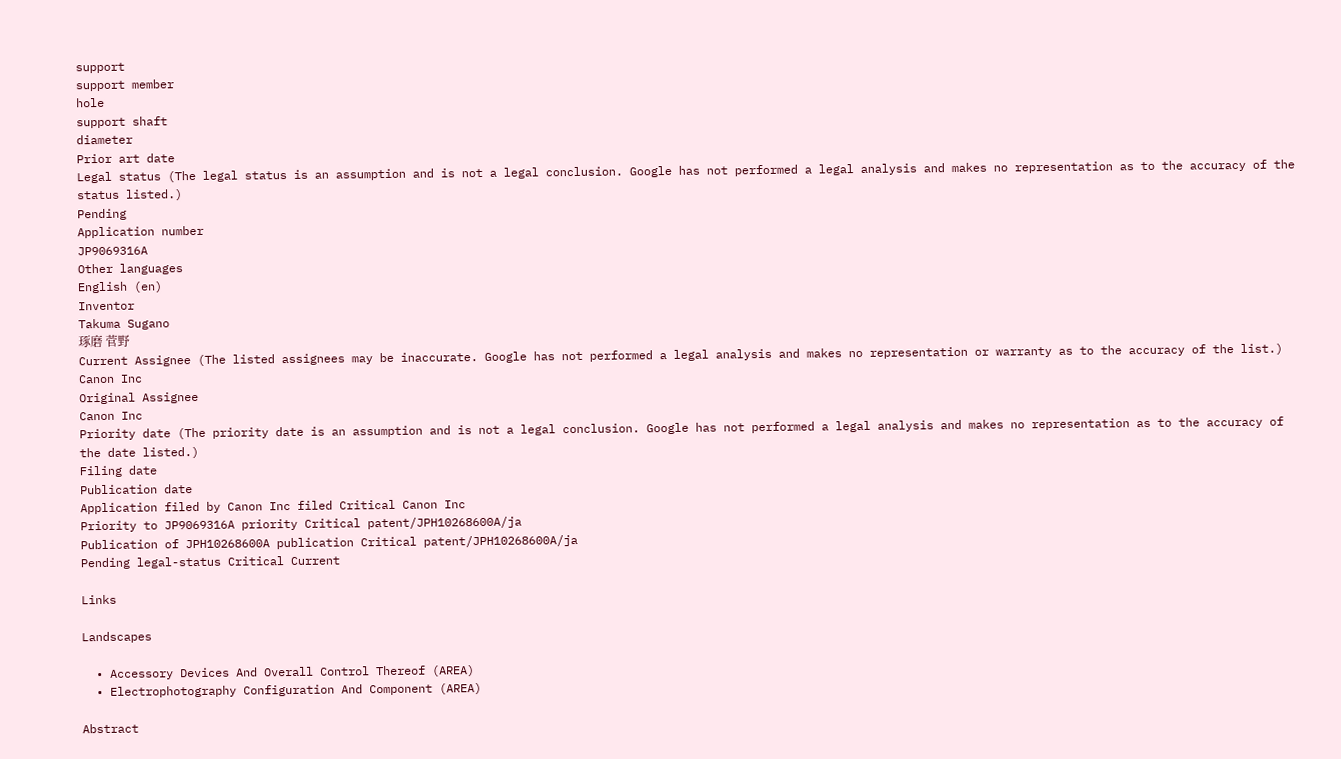support
support member
hole
support shaft
diameter
Prior art date
Legal status (The legal status is an assumption and is not a legal conclusion. Google has not performed a legal analysis and makes no representation as to the accuracy of the status listed.)
Pending
Application number
JP9069316A
Other languages
English (en)
Inventor
Takuma Sugano
琢磨 菅野
Current Assignee (The listed assignees may be inaccurate. Google has not performed a legal analysis and makes no representation or warranty as to the accuracy of the list.)
Canon Inc
Original Assignee
Canon Inc
Priority date (The priority date is an assumption and is not a legal conclusion. Google has not performed a legal analysis and makes no representation as to the accuracy of the date listed.)
Filing date
Publication date
Application filed by Canon Inc filed Critical Canon Inc
Priority to JP9069316A priority Critical patent/JPH10268600A/ja
Publication of JPH10268600A publication Critical patent/JPH10268600A/ja
Pending legal-status Critical Current

Links

Landscapes

  • Accessory Devices And Overall Control Thereof (AREA)
  • Electrophotography Configuration And Component (AREA)

Abstract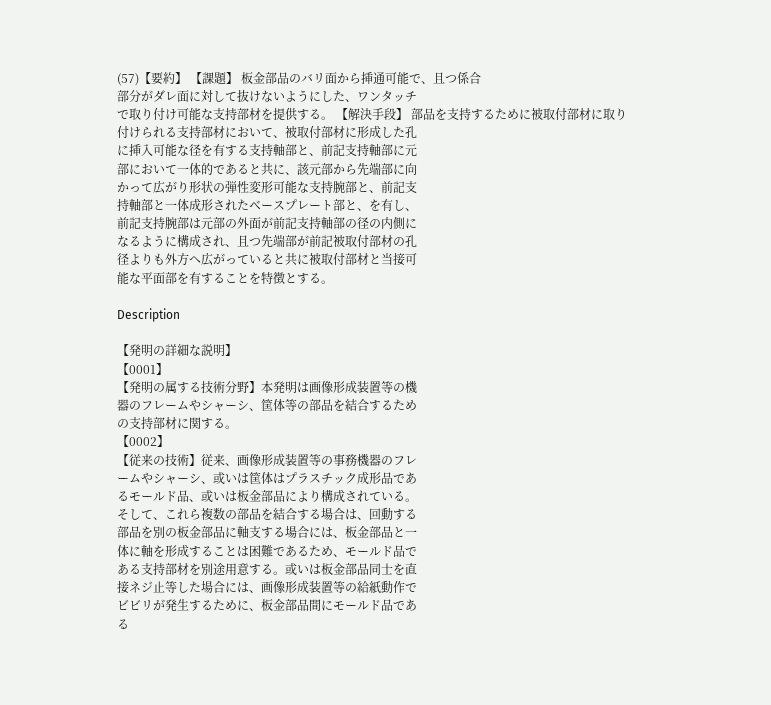(57)【要約】 【課題】 板金部品のバリ面から挿通可能で、且つ係合
部分がダレ面に対して抜けないようにした、ワンタッチ
で取り付け可能な支持部材を提供する。 【解決手段】 部品を支持するために被取付部材に取り
付けられる支持部材において、被取付部材に形成した孔
に挿入可能な径を有する支持軸部と、前記支持軸部に元
部において一体的であると共に、該元部から先端部に向
かって広がり形状の弾性変形可能な支持腕部と、前記支
持軸部と一体成形されたベースプレート部と、を有し、
前記支持腕部は元部の外面が前記支持軸部の径の内側に
なるように構成され、且つ先端部が前記被取付部材の孔
径よりも外方へ広がっていると共に被取付部材と当接可
能な平面部を有することを特徴とする。

Description

【発明の詳細な説明】
【0001】
【発明の属する技術分野】本発明は画像形成装置等の機
器のフレームやシャーシ、筐体等の部品を結合するため
の支持部材に関する。
【0002】
【従来の技術】従来、画像形成装置等の事務機器のフレ
ームやシャーシ、或いは筐体はプラスチック成形品であ
るモールド品、或いは板金部品により構成されている。
そして、これら複数の部品を結合する場合は、回動する
部品を別の板金部品に軸支する場合には、板金部品と一
体に軸を形成することは困難であるため、モールド品で
ある支持部材を別途用意する。或いは板金部品同士を直
接ネジ止等した場合には、画像形成装置等の給紙動作で
ビビリが発生するために、板金部品間にモールド品であ
る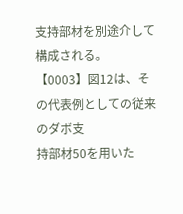支持部材を別途介して構成される。
【0003】図12は、その代表例としての従来のダボ支
持部材50を用いた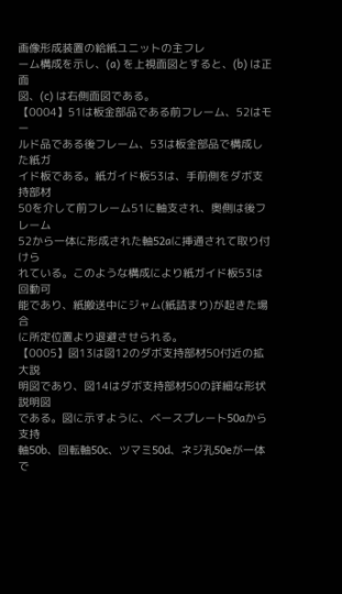画像形成装置の給紙ユニットの主フレ
ーム構成を示し、(a) を上視面図とすると、(b) は正面
図、(c) は右側面図である。
【0004】51は板金部品である前フレーム、52はモー
ルド品である後フレーム、53は板金部品で構成した紙ガ
イド板である。紙ガイド板53は、手前側をダボ支持部材
50を介して前フレーム51に軸支され、奥側は後フレーム
52から一体に形成された軸52aに挿通されて取り付けら
れている。このような構成により紙ガイド板53は回動可
能であり、紙搬送中にジャム(紙詰まり)が起きた場合
に所定位置より退避させられる。
【0005】図13は図12のダボ支持部材50付近の拡大説
明図であり、図14はダボ支持部材50の詳細な形状説明図
である。図に示すように、ベースプレート50aから支持
軸50b、回転軸50c、ツマミ50d、ネジ孔50eが一体で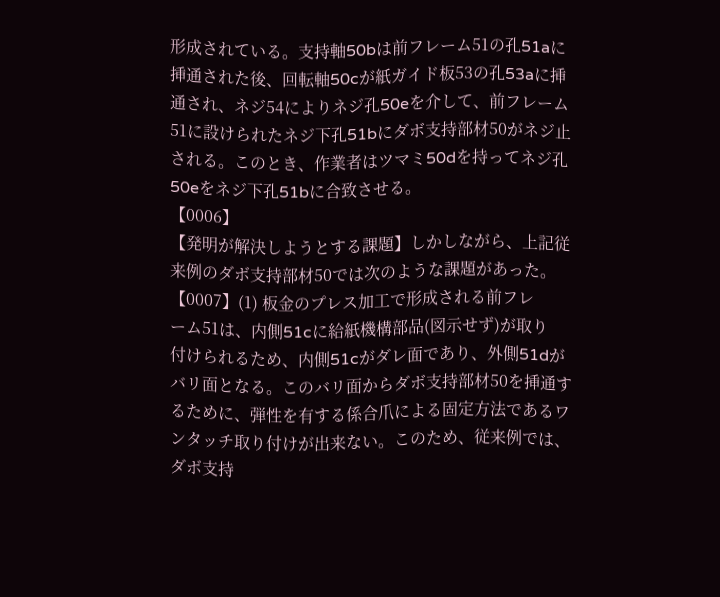形成されている。支持軸50bは前フレーム51の孔51aに
挿通された後、回転軸50cが紙ガイド板53の孔53aに挿
通され、ネジ54によりネジ孔50eを介して、前フレーム
51に設けられたネジ下孔51bにダボ支持部材50がネジ止
される。このとき、作業者はツマミ50dを持ってネジ孔
50eをネジ下孔51bに合致させる。
【0006】
【発明が解決しようとする課題】しかしながら、上記従
来例のダボ支持部材50では次のような課題があった。
【0007】(1) 板金のプレス加工で形成される前フレ
ーム51は、内側51cに給紙機構部品(図示せず)が取り
付けられるため、内側51cがダレ面であり、外側51dが
バリ面となる。このバリ面からダボ支持部材50を挿通す
るために、弾性を有する係合爪による固定方法であるワ
ンタッチ取り付けが出来ない。このため、従来例では、
ダボ支持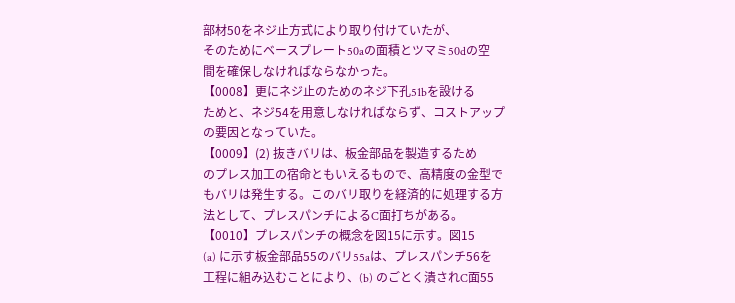部材50をネジ止方式により取り付けていたが、
そのためにベースプレート50aの面積とツマミ50dの空
間を確保しなければならなかった。
【0008】更にネジ止のためのネジ下孔51bを設ける
ためと、ネジ54を用意しなければならず、コストアップ
の要因となっていた。
【0009】(2) 抜きバリは、板金部品を製造するため
のプレス加工の宿命ともいえるもので、高精度の金型で
もバリは発生する。このバリ取りを経済的に処理する方
法として、プレスパンチによるC面打ちがある。
【0010】プレスパンチの概念を図15に示す。図15
(a) に示す板金部品55のバリ55aは、プレスパンチ56を
工程に組み込むことにより、(b) のごとく潰されC面55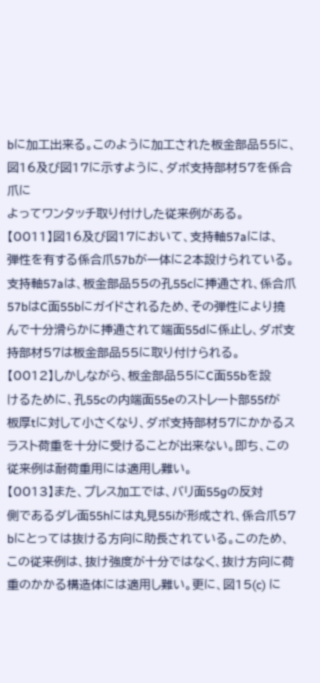bに加工出来る。このように加工された板金部品55に、
図16及び図17に示すように、ダボ支持部材57を係合爪に
よってワンタッチ取り付けした従来例がある。
【0011】図16及び図17において、支持軸57aには、
弾性を有する係合爪57bが一体に2本設けられている。
支持軸57aは、板金部品55の孔55cに挿通され、係合爪
57bはC面55bにガイドされるため、その弾性により撓
んで十分滑らかに挿通されて端面55dに係止し、ダボ支
持部材57は板金部品55に取り付けられる。
【0012】しかしながら、板金部品55にC面55bを設
けるために、孔55cの内端面55eのストレート部55fが
板厚tに対して小さくなり、ダボ支持部材57にかかるス
ラスト荷重を十分に受けることが出来ない。即ち、この
従来例は耐荷重用には適用し難い。
【0013】また、プレス加工では、バリ面55gの反対
側であるダレ面55hには丸見55iが形成され、係合爪57
bにとっては抜ける方向に助長されている。このため、
この従来例は、抜け強度が十分ではなく、抜け方向に荷
重のかかる構造体には適用し難い。更に、図15(c) に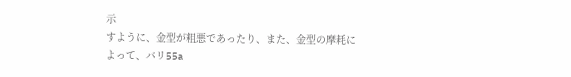示
すように、金型が粗悪であったり、また、金型の摩耗に
よって、バリ55a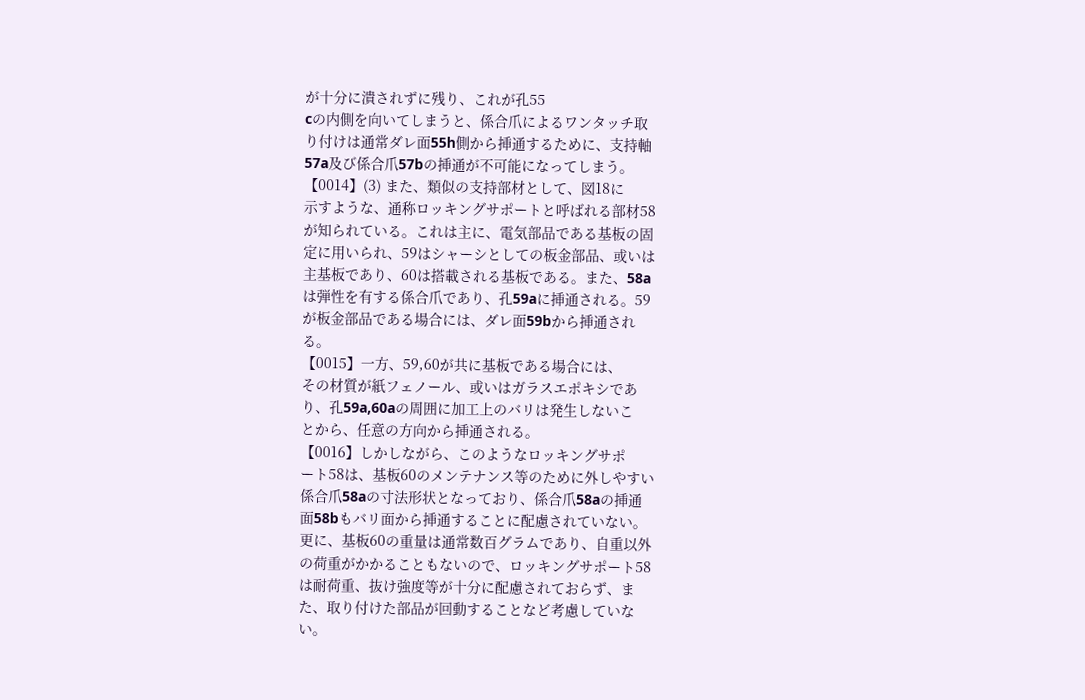が十分に潰されずに残り、これが孔55
cの内側を向いてしまうと、係合爪によるワンタッチ取
り付けは通常ダレ面55h側から挿通するために、支持軸
57a及び係合爪57bの挿通が不可能になってしまう。
【0014】(3) また、類似の支持部材として、図18に
示すような、通称ロッキングサポートと呼ばれる部材58
が知られている。これは主に、電気部品である基板の固
定に用いられ、59はシャーシとしての板金部品、或いは
主基板であり、60は搭載される基板である。また、58a
は弾性を有する係合爪であり、孔59aに挿通される。59
が板金部品である場合には、ダレ面59bから挿通され
る。
【0015】一方、59,60が共に基板である場合には、
その材質が紙フェノール、或いはガラスエポキシであ
り、孔59a,60aの周囲に加工上のバリは発生しないこ
とから、任意の方向から挿通される。
【0016】しかしながら、このようなロッキングサポ
ート58は、基板60のメンテナンス等のために外しやすい
係合爪58aの寸法形状となっており、係合爪58aの挿通
面58bもバリ面から挿通することに配慮されていない。
更に、基板60の重量は通常数百グラムであり、自重以外
の荷重がかかることもないので、ロッキングサポート58
は耐荷重、抜け強度等が十分に配慮されておらず、ま
た、取り付けた部品が回動することなど考慮していな
い。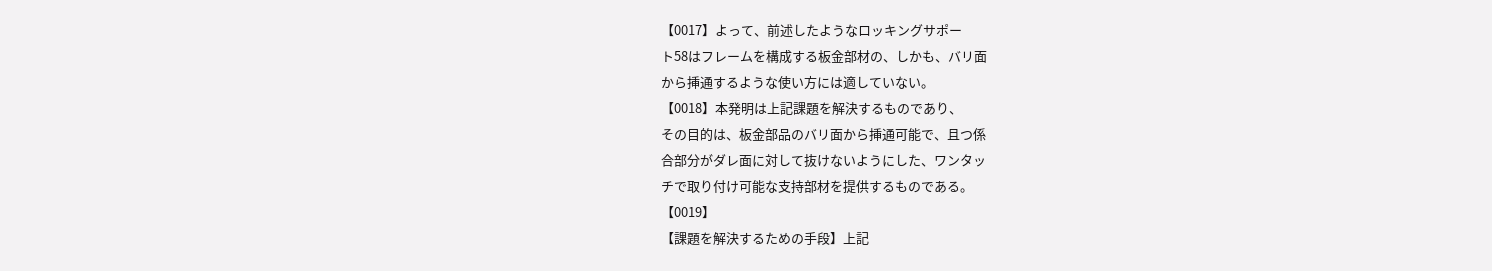【0017】よって、前述したようなロッキングサポー
ト58はフレームを構成する板金部材の、しかも、バリ面
から挿通するような使い方には適していない。
【0018】本発明は上記課題を解決するものであり、
その目的は、板金部品のバリ面から挿通可能で、且つ係
合部分がダレ面に対して抜けないようにした、ワンタッ
チで取り付け可能な支持部材を提供するものである。
【0019】
【課題を解決するための手段】上記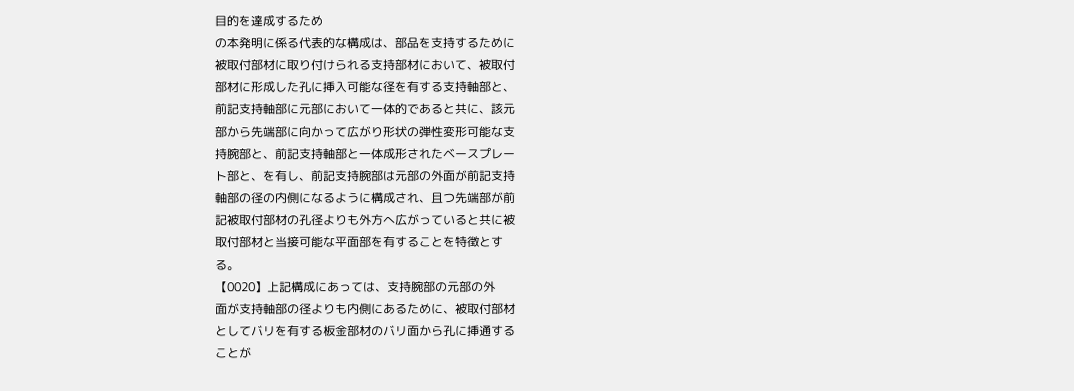目的を達成するため
の本発明に係る代表的な構成は、部品を支持するために
被取付部材に取り付けられる支持部材において、被取付
部材に形成した孔に挿入可能な径を有する支持軸部と、
前記支持軸部に元部において一体的であると共に、該元
部から先端部に向かって広がり形状の弾性変形可能な支
持腕部と、前記支持軸部と一体成形されたベースプレー
ト部と、を有し、前記支持腕部は元部の外面が前記支持
軸部の径の内側になるように構成され、且つ先端部が前
記被取付部材の孔径よりも外方へ広がっていると共に被
取付部材と当接可能な平面部を有することを特徴とす
る。
【0020】上記構成にあっては、支持腕部の元部の外
面が支持軸部の径よりも内側にあるために、被取付部材
としてバリを有する板金部材のバリ面から孔に挿通する
ことが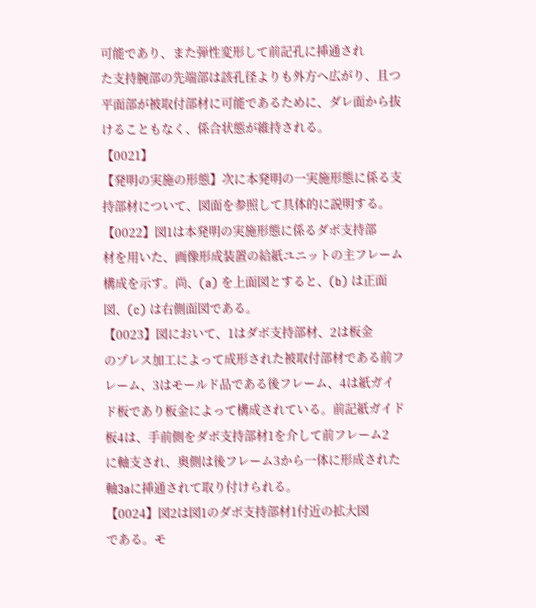可能であり、また弾性変形して前記孔に挿通され
た支持腕部の先端部は該孔径よりも外方へ広がり、且つ
平面部が被取付部材に可能であるために、ダレ面から抜
けることもなく、係合状態が維持される。
【0021】
【発明の実施の形態】次に本発明の一実施形態に係る支
持部材について、図面を参照して具体的に説明する。
【0022】図1は本発明の実施形態に係るダボ支持部
材を用いた、画像形成装置の給紙ユニットの主フレーム
構成を示す。尚、(a) を上面図とすると、(b) は正面
図、(c) は右側面図である。
【0023】図において、1はダボ支持部材、2は板金
のプレス加工によって成形された被取付部材である前フ
レーム、3はモールド品である後フレーム、4は紙ガイ
ド板であり板金によって構成されている。前記紙ガイド
板4は、手前側をダボ支持部材1を介して前フレーム2
に軸支され、奥側は後フレーム3から一体に形成された
軸3aに挿通されて取り付けられる。
【0024】図2は図1のダボ支持部材1付近の拡大図
である。モ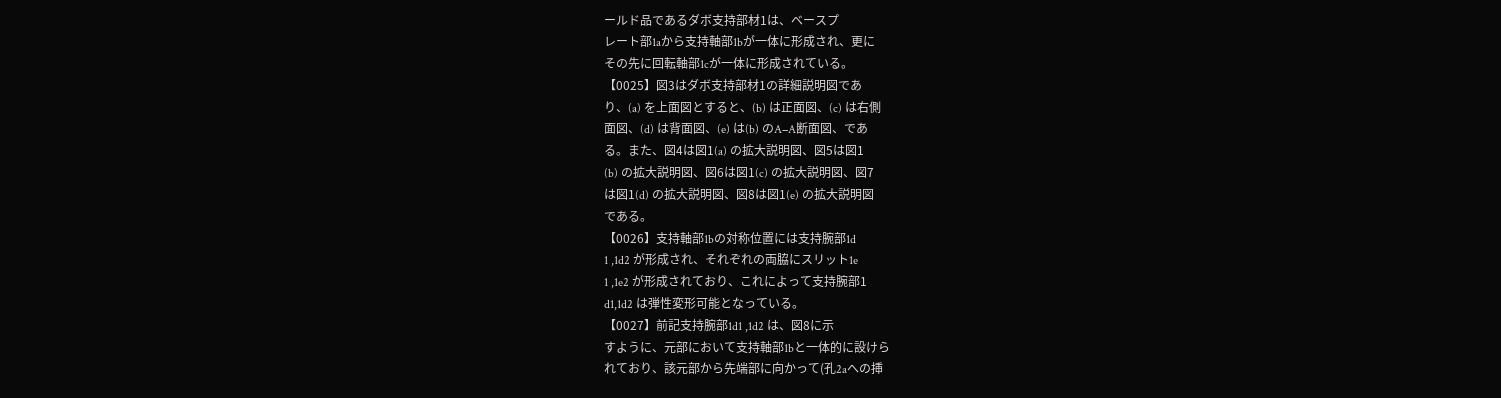ールド品であるダボ支持部材1は、ベースプ
レート部1aから支持軸部1bが一体に形成され、更に
その先に回転軸部1cが一体に形成されている。
【0025】図3はダボ支持部材1の詳細説明図であ
り、(a) を上面図とすると、(b) は正面図、(c) は右側
面図、(d) は背面図、(e) は(b) のA−A断面図、であ
る。また、図4は図1(a) の拡大説明図、図5は図1
(b) の拡大説明図、図6は図1(c) の拡大説明図、図7
は図1(d) の拡大説明図、図8は図1(e) の拡大説明図
である。
【0026】支持軸部1bの対称位置には支持腕部1d
1 ,1d2 が形成され、それぞれの両脇にスリット1e
1 ,1e2 が形成されており、これによって支持腕部1
d1,1d2 は弾性変形可能となっている。
【0027】前記支持腕部1d1 ,1d2 は、図8に示
すように、元部において支持軸部1bと一体的に設けら
れており、該元部から先端部に向かって(孔2aへの挿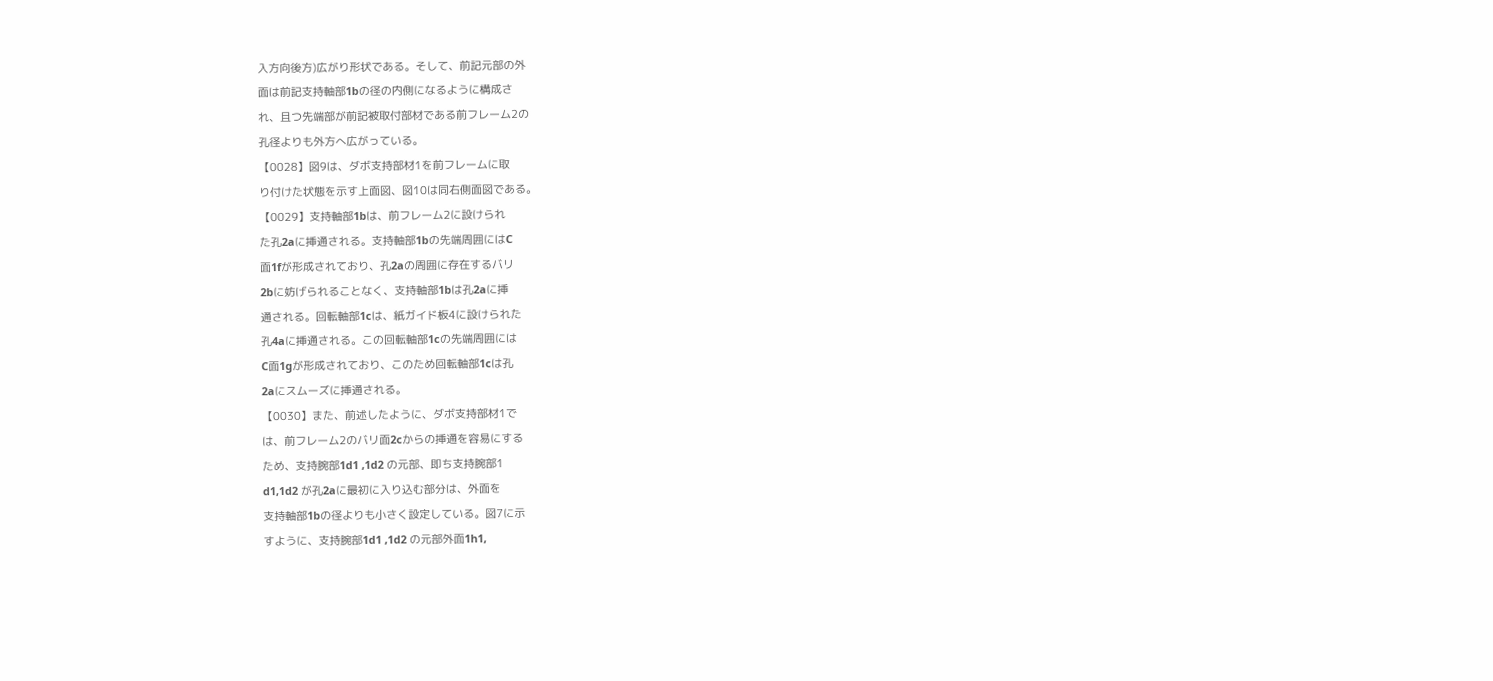入方向後方)広がり形状である。そして、前記元部の外
面は前記支持軸部1bの径の内側になるように構成さ
れ、且つ先端部が前記被取付部材である前フレーム2の
孔径よりも外方へ広がっている。
【0028】図9は、ダボ支持部材1を前フレームに取
り付けた状態を示す上面図、図10は同右側面図である。
【0029】支持軸部1bは、前フレーム2に設けられ
た孔2aに挿通される。支持軸部1bの先端周囲にはC
面1fが形成されており、孔2aの周囲に存在するバリ
2bに妨げられることなく、支持軸部1bは孔2aに挿
通される。回転軸部1cは、紙ガイド板4に設けられた
孔4aに挿通される。この回転軸部1cの先端周囲には
C面1gが形成されており、このため回転軸部1cは孔
2aにスムーズに挿通される。
【0030】また、前述したように、ダボ支持部材1で
は、前フレーム2のバリ面2cからの挿通を容易にする
ため、支持腕部1d1 ,1d2 の元部、即ち支持腕部1
d1,1d2 が孔2aに最初に入り込む部分は、外面を
支持軸部1bの径よりも小さく設定している。図7に示
すように、支持腕部1d1 ,1d2 の元部外面1h1,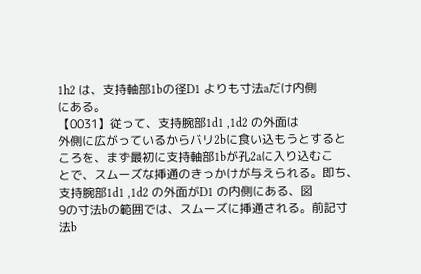1h2 は、支持軸部1bの径D1 よりも寸法aだけ内側
にある。
【0031】従って、支持腕部1d1 ,1d2 の外面は
外側に広がっているからバリ2bに食い込もうとすると
ころを、まず最初に支持軸部1bが孔2aに入り込むこ
とで、スムーズな挿通のきっかけが与えられる。即ち、
支持腕部1d1 ,1d2 の外面がD1 の内側にある、図
9の寸法bの範囲では、スムーズに挿通される。前記寸
法b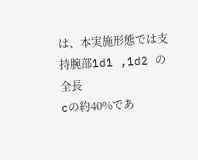は、本実施形態では支持腕部1d1 ,1d2 の全長
cの約40%であ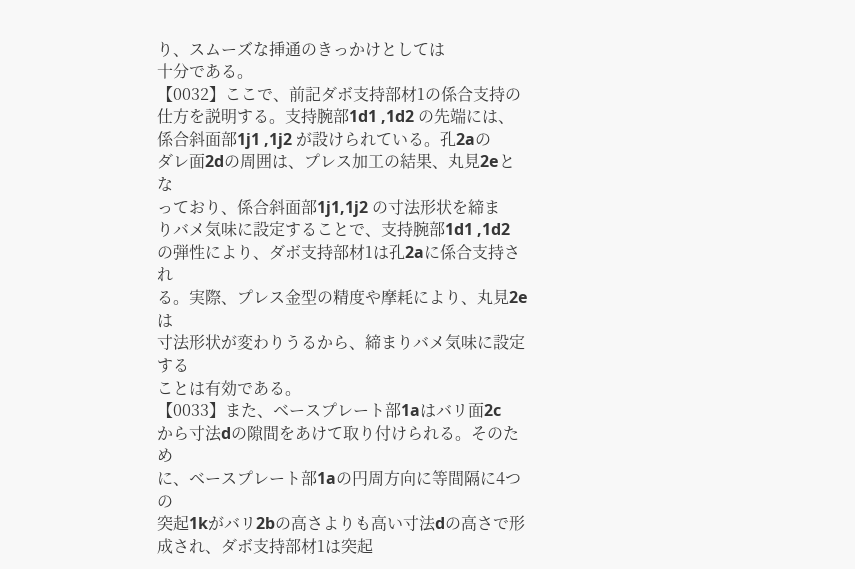り、スムーズな挿通のきっかけとしては
十分である。
【0032】ここで、前記ダボ支持部材1の係合支持の
仕方を説明する。支持腕部1d1 ,1d2 の先端には、
係合斜面部1j1 ,1j2 が設けられている。孔2aの
ダレ面2dの周囲は、プレス加工の結果、丸見2eとな
っており、係合斜面部1j1,1j2 の寸法形状を締ま
りバメ気味に設定することで、支持腕部1d1 ,1d2
の弾性により、ダボ支持部材1は孔2aに係合支持され
る。実際、プレス金型の精度や摩耗により、丸見2eは
寸法形状が変わりうるから、締まりバメ気味に設定する
ことは有効である。
【0033】また、ベースプレート部1aはバリ面2c
から寸法dの隙間をあけて取り付けられる。そのため
に、ベースプレート部1aの円周方向に等間隔に4つの
突起1kがバリ2bの高さよりも高い寸法dの高さで形
成され、ダボ支持部材1は突起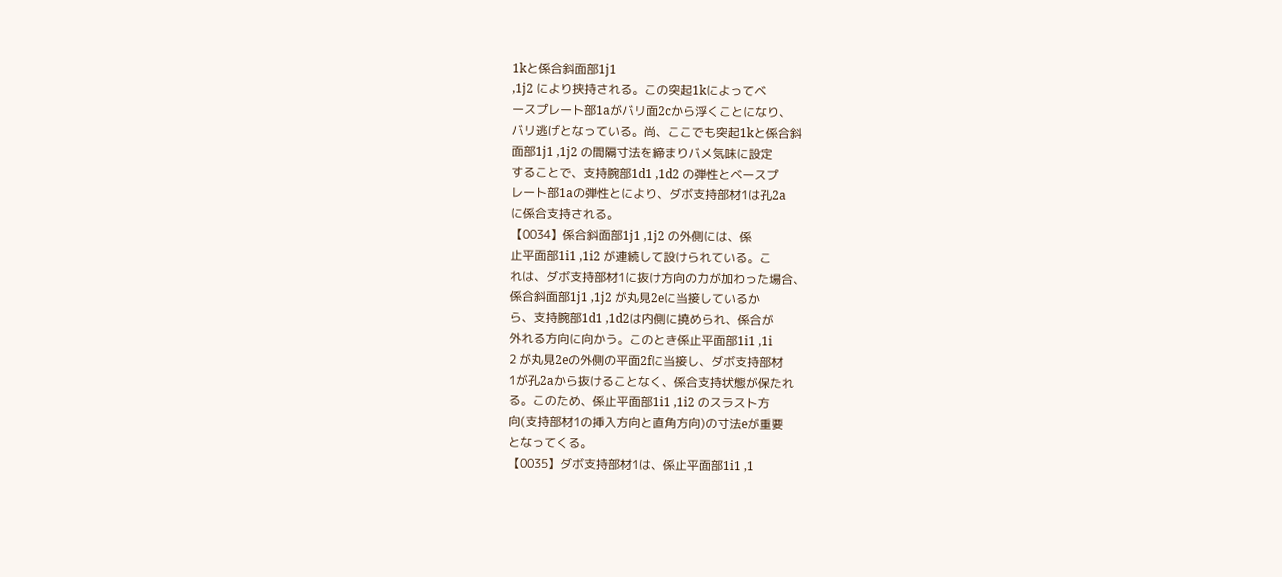1kと係合斜面部1j1
,1j2 により挟持される。この突起1kによってベ
ースプレート部1aがバリ面2cから浮くことになり、
バリ逃げとなっている。尚、ここでも突起1kと係合斜
面部1j1 ,1j2 の間隔寸法を締まりバメ気味に設定
することで、支持腕部1d1 ,1d2 の弾性とベースプ
レート部1aの弾性とにより、ダボ支持部材1は孔2a
に係合支持される。
【0034】係合斜面部1j1 ,1j2 の外側には、係
止平面部1i1 ,1i2 が連続して設けられている。こ
れは、ダボ支持部材1に抜け方向の力が加わった場合、
係合斜面部1j1 ,1j2 が丸見2eに当接しているか
ら、支持腕部1d1 ,1d2は内側に撓められ、係合が
外れる方向に向かう。このとき係止平面部1i1 ,1i
2 が丸見2eの外側の平面2fに当接し、ダボ支持部材
1が孔2aから抜けることなく、係合支持状態が保たれ
る。このため、係止平面部1i1 ,1i2 のスラスト方
向(支持部材1の挿入方向と直角方向)の寸法eが重要
となってくる。
【0035】ダボ支持部材1は、係止平面部1i1 ,1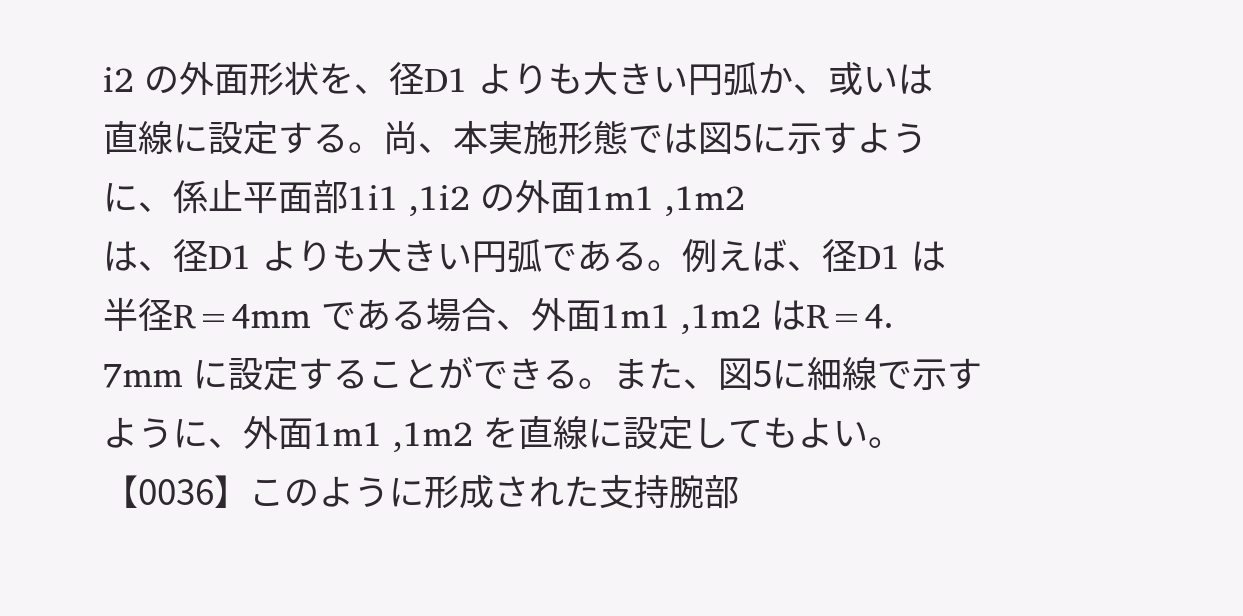i2 の外面形状を、径D1 よりも大きい円弧か、或いは
直線に設定する。尚、本実施形態では図5に示すよう
に、係止平面部1i1 ,1i2 の外面1m1 ,1m2
は、径D1 よりも大きい円弧である。例えば、径D1 は
半径R=4mm である場合、外面1m1 ,1m2 はR=4.
7mm に設定することができる。また、図5に細線で示す
ように、外面1m1 ,1m2 を直線に設定してもよい。
【0036】このように形成された支持腕部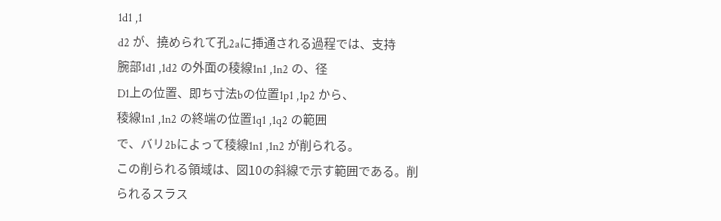1d1 ,1
d2 が、撓められて孔2aに挿通される過程では、支持
腕部1d1 ,1d2 の外面の稜線1n1 ,1n2 の、径
D1上の位置、即ち寸法bの位置1p1 ,1p2 から、
稜線1n1 ,1n2 の終端の位置1q1 ,1q2 の範囲
で、バリ2bによって稜線1n1 ,1n2 が削られる。
この削られる領域は、図10の斜線で示す範囲である。削
られるスラス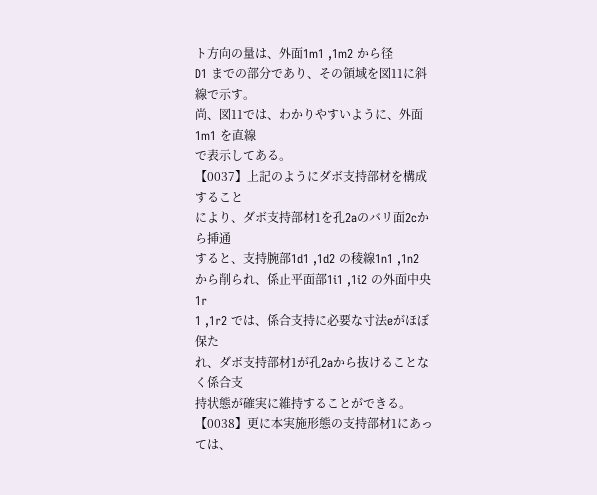ト方向の量は、外面1m1 ,1m2 から径
D1 までの部分であり、その領域を図11に斜線で示す。
尚、図11では、わかりやすいように、外面1m1 を直線
で表示してある。
【0037】上記のようにダボ支持部材を構成すること
により、ダボ支持部材1を孔2aのバリ面2cから挿通
すると、支持腕部1d1 ,1d2 の稜線1n1 ,1n2
から削られ、係止平面部1i1 ,1i2 の外面中央1r
1 ,1r2 では、係合支持に必要な寸法eがほぼ保た
れ、ダボ支持部材1が孔2aから抜けることなく係合支
持状態が確実に維持することができる。
【0038】更に本実施形態の支持部材1にあっては、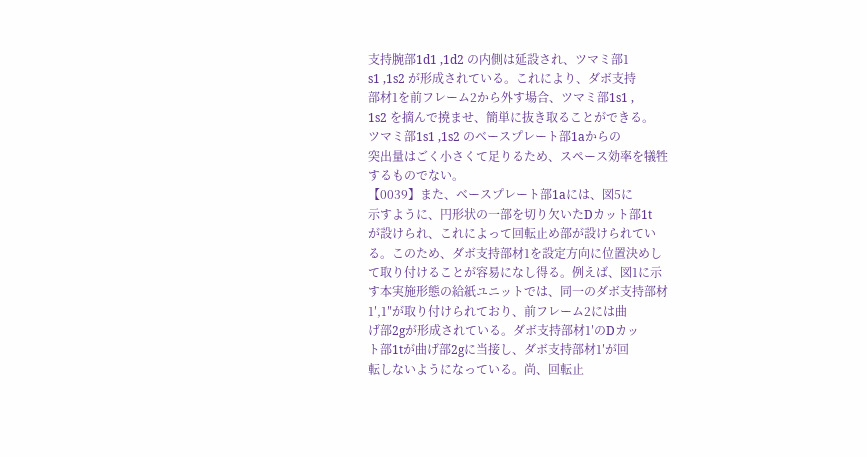支持腕部1d1 ,1d2 の内側は延設され、ツマミ部1
s1 ,1s2 が形成されている。これにより、ダボ支持
部材1を前フレーム2から外す場合、ツマミ部1s1 ,
1s2 を摘んで撓ませ、簡単に抜き取ることができる。
ツマミ部1s1 ,1s2 のベースプレート部1aからの
突出量はごく小さくて足りるため、スペース効率を犠牲
するものでない。
【0039】また、ベースプレート部1aには、図5に
示すように、円形状の一部を切り欠いたDカット部1t
が設けられ、これによって回転止め部が設けられてい
る。このため、ダボ支持部材1を設定方向に位置決めし
て取り付けることが容易になし得る。例えば、図1に示
す本実施形態の給紙ユニットでは、同一のダボ支持部材
1′,1″が取り付けられており、前フレーム2には曲
げ部2gが形成されている。ダボ支持部材1′のDカッ
ト部1tが曲げ部2gに当接し、ダボ支持部材1′が回
転しないようになっている。尚、回転止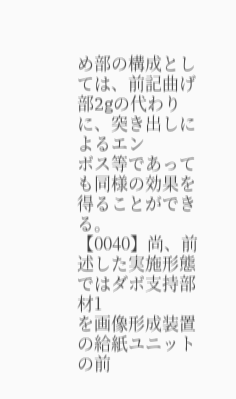め部の構成とし
ては、前記曲げ部2gの代わりに、突き出しによるエン
ボス等であっても同様の効果を得ることができる。
【0040】尚、前述した実施形態ではダボ支持部材1
を画像形成装置の給紙ユニットの前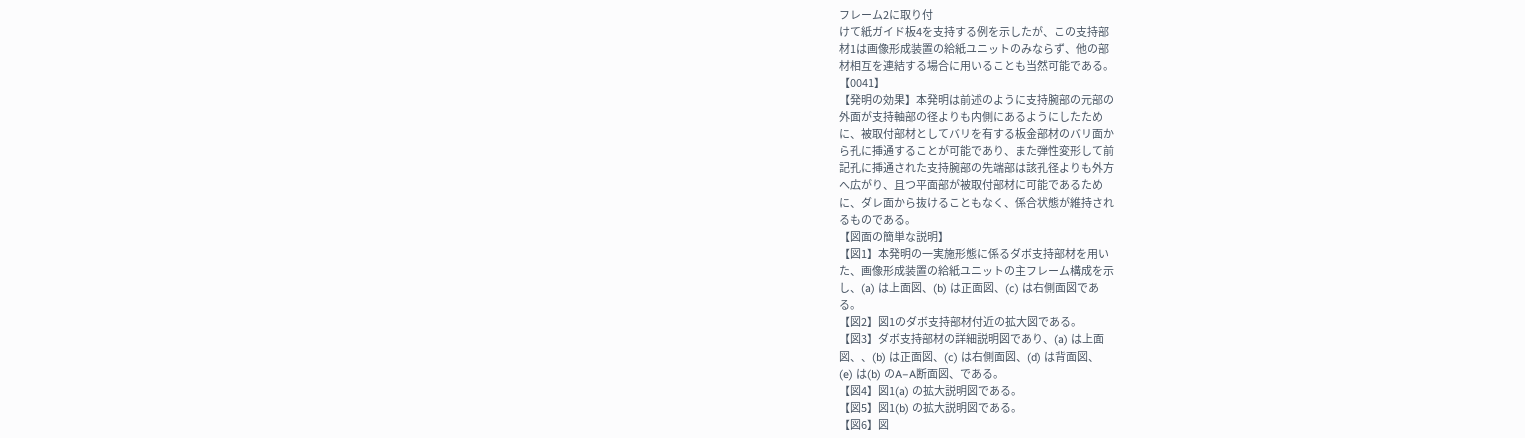フレーム2に取り付
けて紙ガイド板4を支持する例を示したが、この支持部
材1は画像形成装置の給紙ユニットのみならず、他の部
材相互を連結する場合に用いることも当然可能である。
【0041】
【発明の効果】本発明は前述のように支持腕部の元部の
外面が支持軸部の径よりも内側にあるようにしたため
に、被取付部材としてバリを有する板金部材のバリ面か
ら孔に挿通することが可能であり、また弾性変形して前
記孔に挿通された支持腕部の先端部は該孔径よりも外方
へ広がり、且つ平面部が被取付部材に可能であるため
に、ダレ面から抜けることもなく、係合状態が維持され
るものである。
【図面の簡単な説明】
【図1】本発明の一実施形態に係るダボ支持部材を用い
た、画像形成装置の給紙ユニットの主フレーム構成を示
し、(a) は上面図、(b) は正面図、(c) は右側面図であ
る。
【図2】図1のダボ支持部材付近の拡大図である。
【図3】ダボ支持部材の詳細説明図であり、(a) は上面
図、、(b) は正面図、(c) は右側面図、(d) は背面図、
(e) は(b) のA−A断面図、である。
【図4】図1(a) の拡大説明図である。
【図5】図1(b) の拡大説明図である。
【図6】図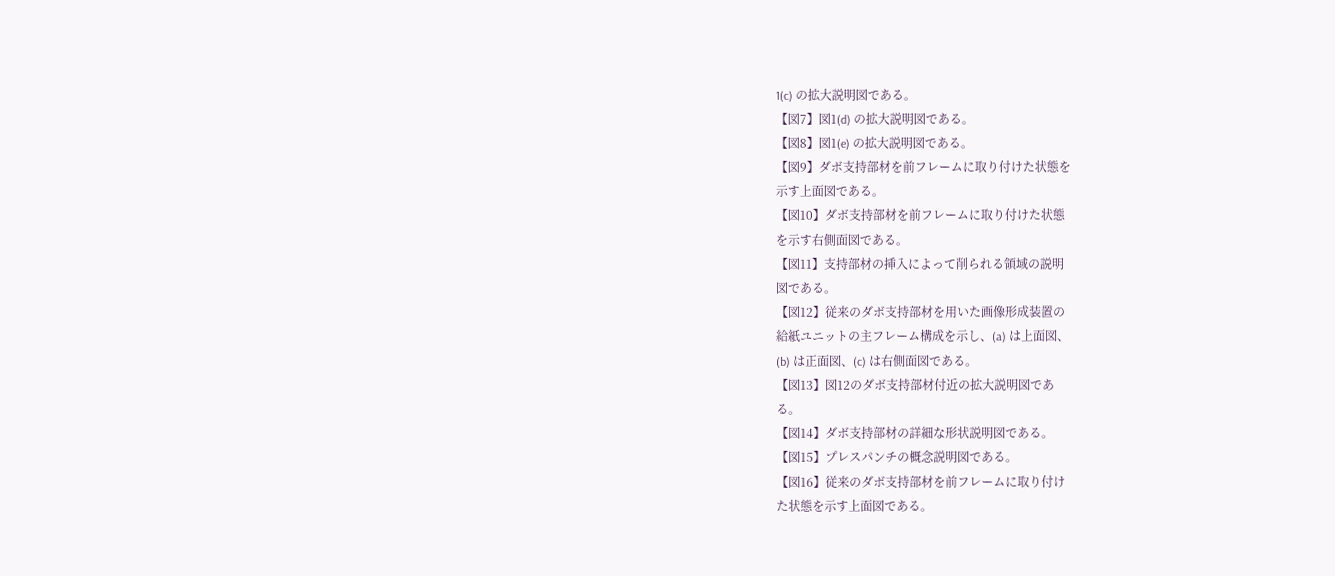1(c) の拡大説明図である。
【図7】図1(d) の拡大説明図である。
【図8】図1(e) の拡大説明図である。
【図9】ダボ支持部材を前フレームに取り付けた状態を
示す上面図である。
【図10】ダボ支持部材を前フレームに取り付けた状態
を示す右側面図である。
【図11】支持部材の挿入によって削られる領域の説明
図である。
【図12】従来のダボ支持部材を用いた画像形成装置の
給紙ユニットの主フレーム構成を示し、(a) は上面図、
(b) は正面図、(c) は右側面図である。
【図13】図12のダボ支持部材付近の拡大説明図であ
る。
【図14】ダボ支持部材の詳細な形状説明図である。
【図15】プレスパンチの概念説明図である。
【図16】従来のダボ支持部材を前フレームに取り付け
た状態を示す上面図である。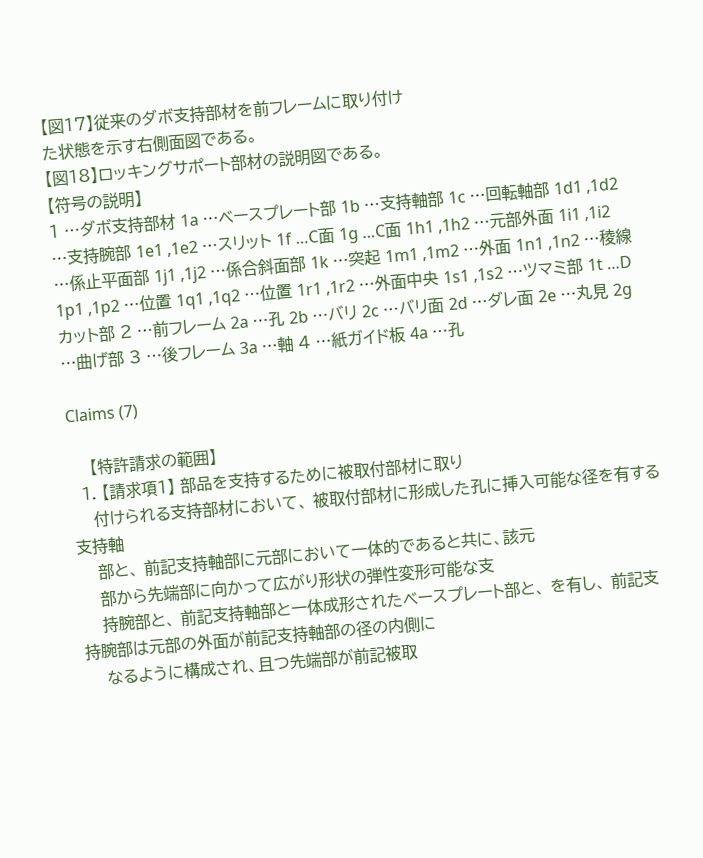【図17】従来のダボ支持部材を前フレームに取り付け
た状態を示す右側面図である。
【図18】ロッキングサポート部材の説明図である。
【符号の説明】
1 …ダボ支持部材 1a …ベースプレート部 1b …支持軸部 1c …回転軸部 1d1 ,1d2 …支持腕部 1e1 ,1e2 …スリット 1f …C面 1g …C面 1h1 ,1h2 …元部外面 1i1 ,1i2 …係止平面部 1j1 ,1j2 …係合斜面部 1k …突起 1m1 ,1m2 …外面 1n1 ,1n2 …稜線 1p1 ,1p2 …位置 1q1 ,1q2 …位置 1r1 ,1r2 …外面中央 1s1 ,1s2 …ツマミ部 1t …Dカット部 2 …前フレーム 2a …孔 2b …バリ 2c …バリ面 2d …ダレ面 2e …丸見 2g …曲げ部 3 …後フレーム 3a …軸 4 …紙ガイド板 4a …孔

Claims (7)

    【特許請求の範囲】
  1. 【請求項1】 部品を支持するために被取付部材に取り
    付けられる支持部材において、 被取付部材に形成した孔に挿入可能な径を有する支持軸
    部と、 前記支持軸部に元部において一体的であると共に、該元
    部から先端部に向かって広がり形状の弾性変形可能な支
    持腕部と、 前記支持軸部と一体成形されたベースプレート部と、 を有し、 前記支持腕部は元部の外面が前記支持軸部の径の内側に
    なるように構成され、且つ先端部が前記被取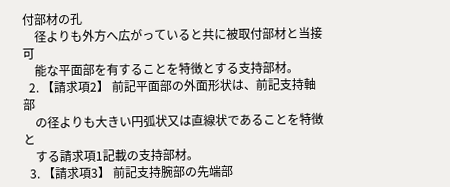付部材の孔
    径よりも外方へ広がっていると共に被取付部材と当接可
    能な平面部を有することを特徴とする支持部材。
  2. 【請求項2】 前記平面部の外面形状は、前記支持軸部
    の径よりも大きい円弧状又は直線状であることを特徴と
    する請求項1記載の支持部材。
  3. 【請求項3】 前記支持腕部の先端部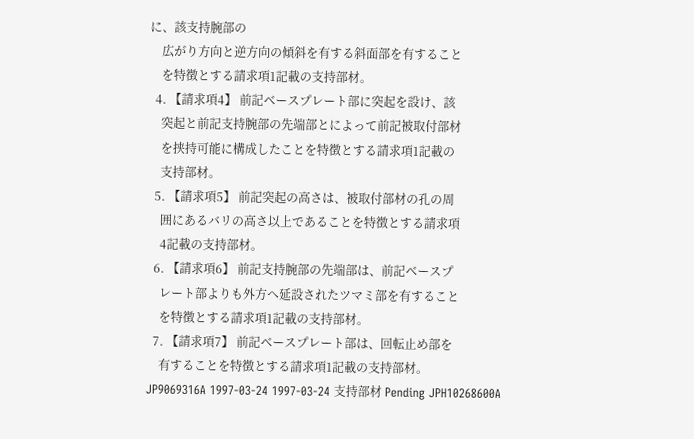に、該支持腕部の
    広がり方向と逆方向の傾斜を有する斜面部を有すること
    を特徴とする請求項1記載の支持部材。
  4. 【請求項4】 前記ベースプレート部に突起を設け、該
    突起と前記支持腕部の先端部とによって前記被取付部材
    を挟持可能に構成したことを特徴とする請求項1記載の
    支持部材。
  5. 【請求項5】 前記突起の高さは、被取付部材の孔の周
    囲にあるバリの高さ以上であることを特徴とする請求項
    4記載の支持部材。
  6. 【請求項6】 前記支持腕部の先端部は、前記ベースプ
    レート部よりも外方へ延設されたツマミ部を有すること
    を特徴とする請求項1記載の支持部材。
  7. 【請求項7】 前記ベースプレート部は、回転止め部を
    有することを特徴とする請求項1記載の支持部材。
JP9069316A 1997-03-24 1997-03-24 支持部材 Pending JPH10268600A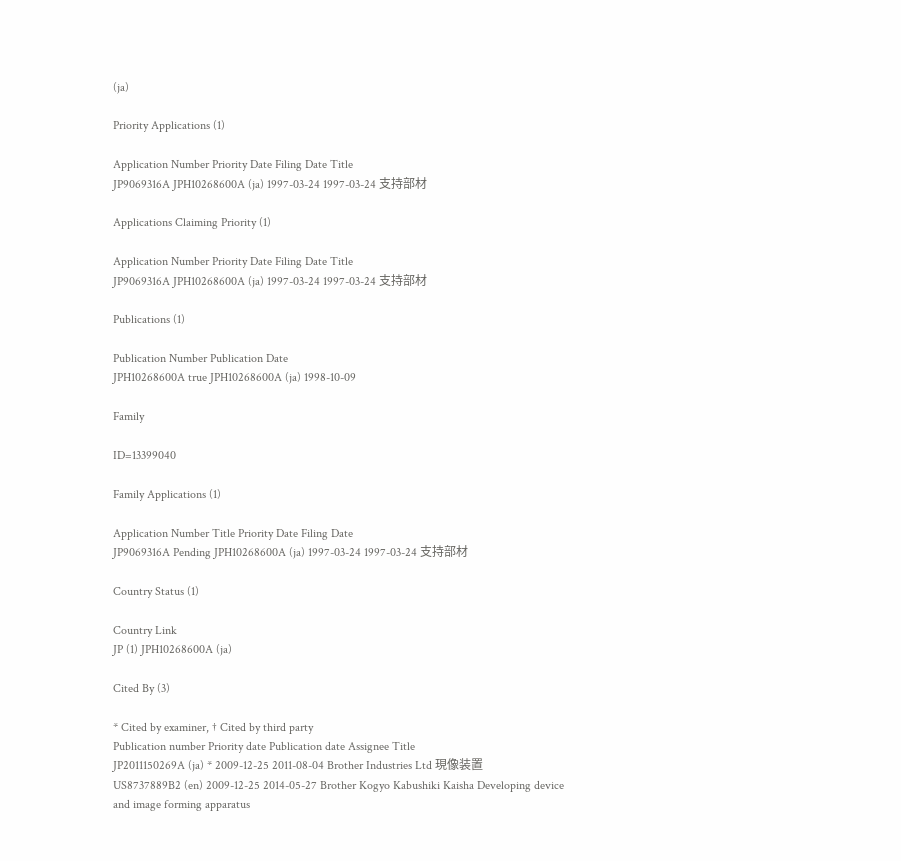(ja)

Priority Applications (1)

Application Number Priority Date Filing Date Title
JP9069316A JPH10268600A (ja) 1997-03-24 1997-03-24 支持部材

Applications Claiming Priority (1)

Application Number Priority Date Filing Date Title
JP9069316A JPH10268600A (ja) 1997-03-24 1997-03-24 支持部材

Publications (1)

Publication Number Publication Date
JPH10268600A true JPH10268600A (ja) 1998-10-09

Family

ID=13399040

Family Applications (1)

Application Number Title Priority Date Filing Date
JP9069316A Pending JPH10268600A (ja) 1997-03-24 1997-03-24 支持部材

Country Status (1)

Country Link
JP (1) JPH10268600A (ja)

Cited By (3)

* Cited by examiner, † Cited by third party
Publication number Priority date Publication date Assignee Title
JP2011150269A (ja) * 2009-12-25 2011-08-04 Brother Industries Ltd 現像装置
US8737889B2 (en) 2009-12-25 2014-05-27 Brother Kogyo Kabushiki Kaisha Developing device and image forming apparatus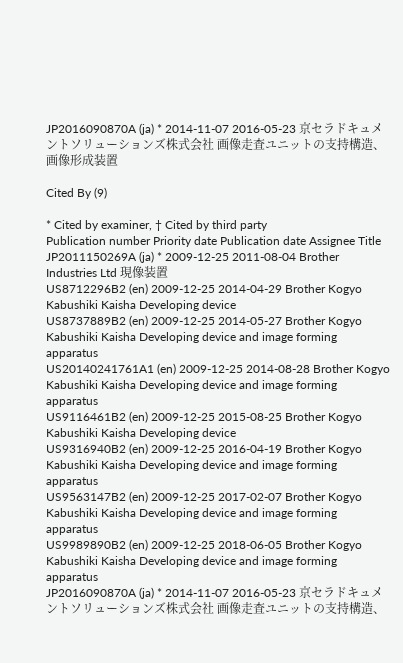JP2016090870A (ja) * 2014-11-07 2016-05-23 京セラドキュメントソリューションズ株式会社 画像走査ユニットの支持構造、画像形成装置

Cited By (9)

* Cited by examiner, † Cited by third party
Publication number Priority date Publication date Assignee Title
JP2011150269A (ja) * 2009-12-25 2011-08-04 Brother Industries Ltd 現像装置
US8712296B2 (en) 2009-12-25 2014-04-29 Brother Kogyo Kabushiki Kaisha Developing device
US8737889B2 (en) 2009-12-25 2014-05-27 Brother Kogyo Kabushiki Kaisha Developing device and image forming apparatus
US20140241761A1 (en) 2009-12-25 2014-08-28 Brother Kogyo Kabushiki Kaisha Developing device and image forming apparatus
US9116461B2 (en) 2009-12-25 2015-08-25 Brother Kogyo Kabushiki Kaisha Developing device
US9316940B2 (en) 2009-12-25 2016-04-19 Brother Kogyo Kabushiki Kaisha Developing device and image forming apparatus
US9563147B2 (en) 2009-12-25 2017-02-07 Brother Kogyo Kabushiki Kaisha Developing device and image forming apparatus
US9989890B2 (en) 2009-12-25 2018-06-05 Brother Kogyo Kabushiki Kaisha Developing device and image forming apparatus
JP2016090870A (ja) * 2014-11-07 2016-05-23 京セラドキュメントソリューションズ株式会社 画像走査ユニットの支持構造、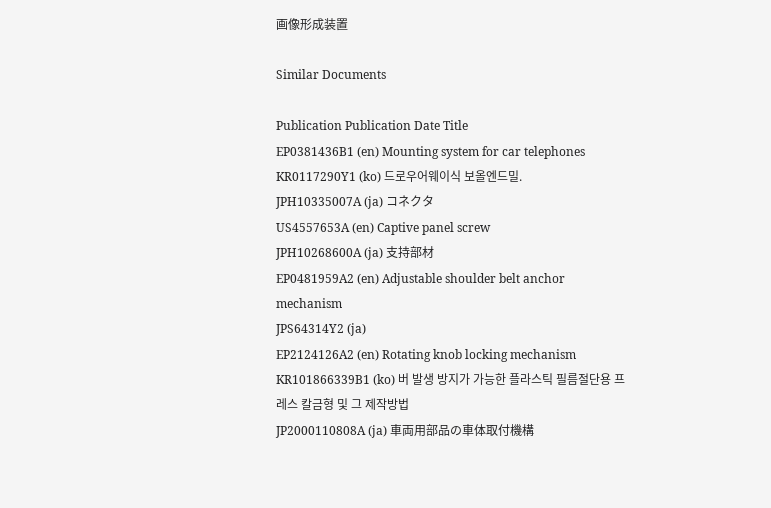画像形成装置

Similar Documents

Publication Publication Date Title
EP0381436B1 (en) Mounting system for car telephones
KR0117290Y1 (ko) 드로우어웨이식 보올엔드밀.
JPH10335007A (ja) コネクタ
US4557653A (en) Captive panel screw
JPH10268600A (ja) 支持部材
EP0481959A2 (en) Adjustable shoulder belt anchor mechanism
JPS64314Y2 (ja)
EP2124126A2 (en) Rotating knob locking mechanism
KR101866339B1 (ko) 버 발생 방지가 가능한 플라스틱 필름절단용 프레스 칼금형 및 그 제작방법
JP2000110808A (ja) 車両用部品の車体取付機構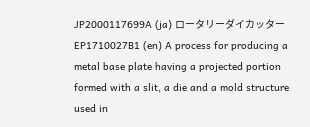JP2000117699A (ja) ロータリーダイカッター
EP1710027B1 (en) A process for producing a metal base plate having a projected portion formed with a slit, a die and a mold structure used in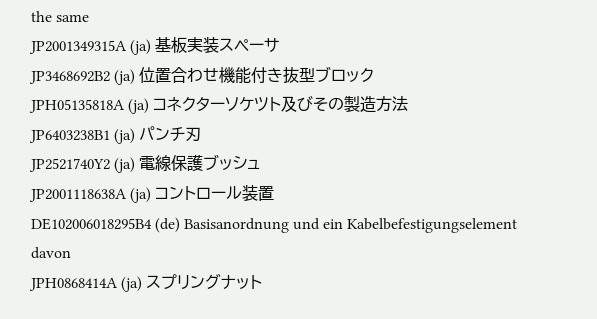the same
JP2001349315A (ja) 基板実装スペーサ
JP3468692B2 (ja) 位置合わせ機能付き抜型ブロック
JPH05135818A (ja) コネクターソケツト及びその製造方法
JP6403238B1 (ja) パンチ刃
JP2521740Y2 (ja) 電線保護ブッシュ
JP2001118638A (ja) コントロール装置
DE102006018295B4 (de) Basisanordnung und ein Kabelbefestigungselement davon
JPH0868414A (ja) スプリングナット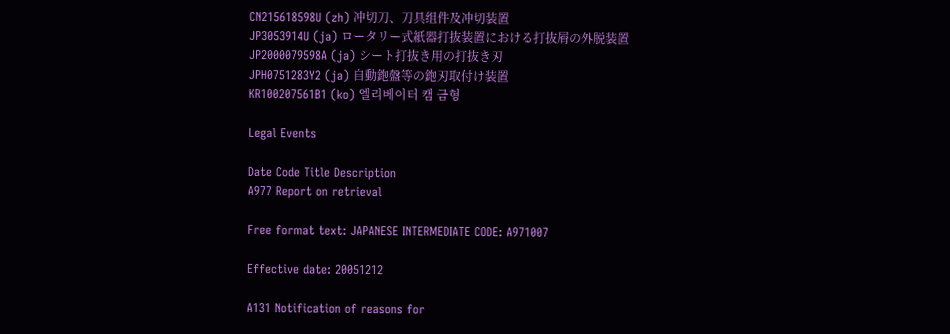CN215618598U (zh) 冲切刀、刀具组件及冲切装置
JP3053914U (ja) ロータリー式紙器打抜装置における打抜屑の外脱装置
JP2000079598A (ja) シート打抜き用の打抜き刃
JPH0751283Y2 (ja) 自動鉋盤等の鉋刃取付け装置
KR100207561B1 (ko) 엘리베이터 캠 금형

Legal Events

Date Code Title Description
A977 Report on retrieval

Free format text: JAPANESE INTERMEDIATE CODE: A971007

Effective date: 20051212

A131 Notification of reasons for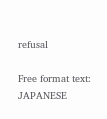refusal

Free format text: JAPANESE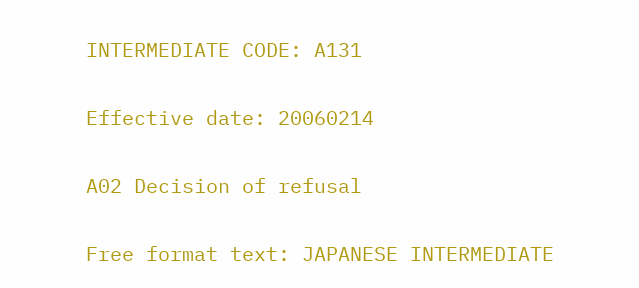INTERMEDIATE CODE: A131

Effective date: 20060214

A02 Decision of refusal

Free format text: JAPANESE INTERMEDIATE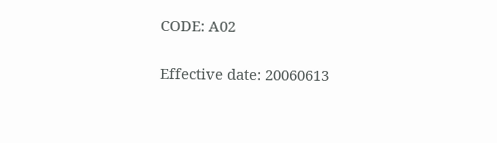CODE: A02

Effective date: 20060613